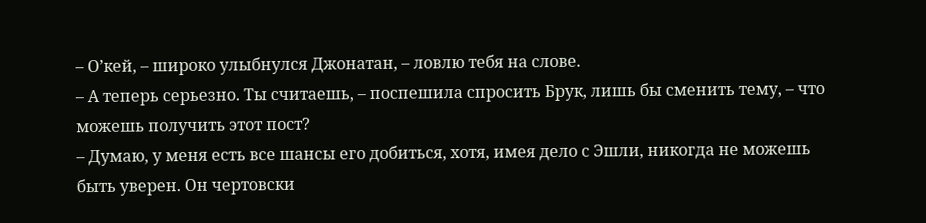– О’кей, – широко улыбнулся Джонатан, – ловлю тебя на слове.
– А теперь серьезно. Ты считаешь, – поспешила спросить Брук, лишь бы сменить тему, – что можешь получить этот пост?
– Думаю, у меня есть все шансы его добиться, хотя, имея дело с Эшли, никогда не можешь быть уверен. Он чертовски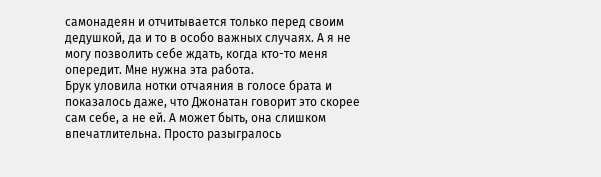самонадеян и отчитывается только перед своим дедушкой, да и то в особо важных случаях. А я не могу позволить себе ждать, когда кто-то меня опередит. Мне нужна эта работа.
Брук уловила нотки отчаяния в голосе брата и показалось даже, что Джонатан говорит это скорее сам себе, а не ей. А может быть, она слишком впечатлительна. Просто разыгралось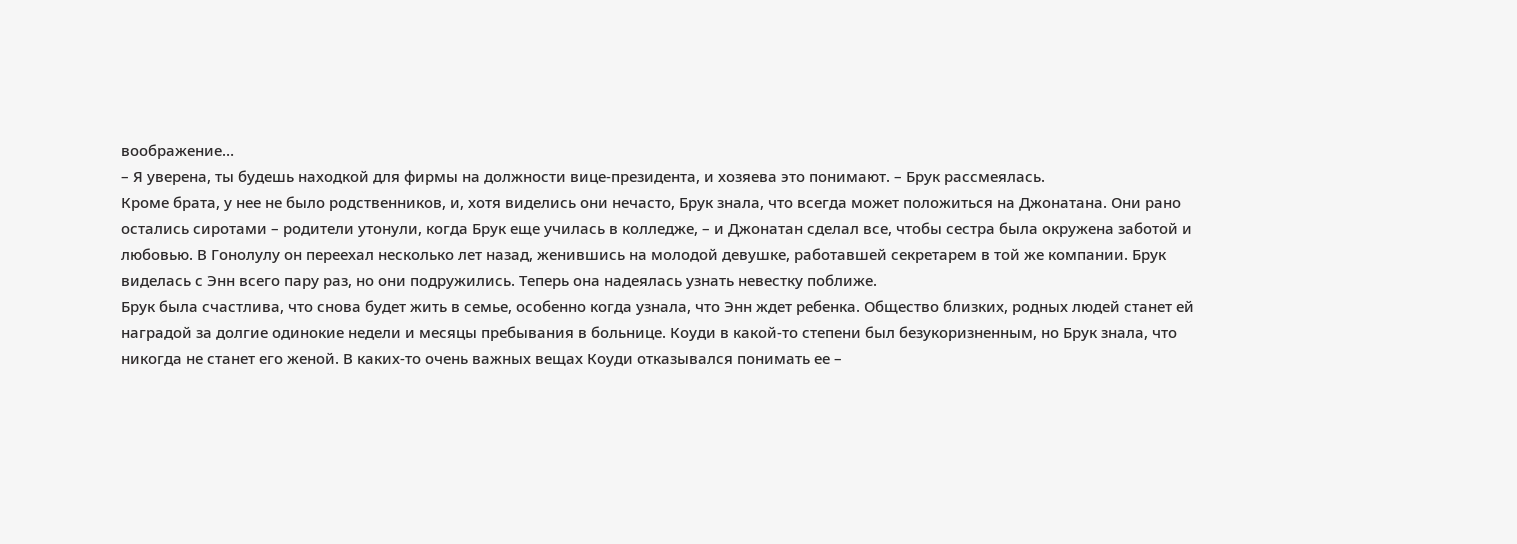воображение…
– Я уверена, ты будешь находкой для фирмы на должности вице-президента, и хозяева это понимают. – Брук рассмеялась.
Кроме брата, у нее не было родственников, и, хотя виделись они нечасто, Брук знала, что всегда может положиться на Джонатана. Они рано остались сиротами – родители утонули, когда Брук еще училась в колледже, – и Джонатан сделал все, чтобы сестра была окружена заботой и любовью. В Гонолулу он переехал несколько лет назад, женившись на молодой девушке, работавшей секретарем в той же компании. Брук виделась с Энн всего пару раз, но они подружились. Теперь она надеялась узнать невестку поближе.
Брук была счастлива, что снова будет жить в семье, особенно когда узнала, что Энн ждет ребенка. Общество близких, родных людей станет ей наградой за долгие одинокие недели и месяцы пребывания в больнице. Коуди в какой-то степени был безукоризненным, но Брук знала, что никогда не станет его женой. В каких-то очень важных вещах Коуди отказывался понимать ее –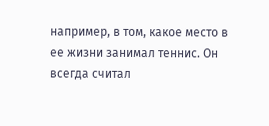например, в том, какое место в ее жизни занимал теннис. Он всегда считал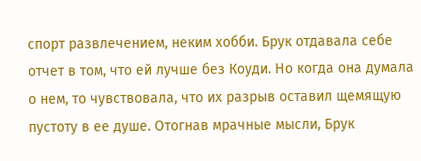спорт развлечением, неким хобби. Брук отдавала себе отчет в том, что ей лучше без Коуди. Но когда она думала о нем, то чувствовала, что их разрыв оставил щемящую пустоту в ее душе. Отогнав мрачные мысли, Брук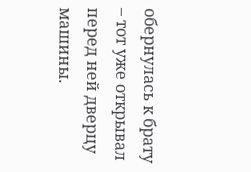обернулась к брату – тот уже открывал перед ней дверцу машины.